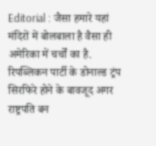Editorial : जैसा हमारे यहां मंदिरों में बोलबाला है वैसा ही अमेरिका में चर्चों का है. रिपब्लिकन पार्टी के डोनाल्ड ट्रंप सिरफिरे होने के बावजूद अगर राष्ट्रपति बन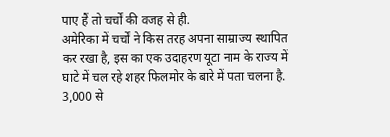पाए हैं तो चर्चों की वजह से ही.
अमेरिका में चर्चों ने किस तरह अपना साम्राज्य स्थापित कर रखा है, इस का एक उदाहरण यूटा नाम के राज्य में घाटे में चल रहे शहर फिलमोर के बारे में पता चलना है. 3,000 से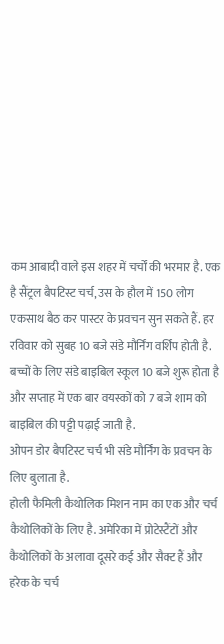कम आबादी वाले इस शहर में चर्चों की भरमार है. एक है सैंट्रल बैपटिस्ट चर्च, उस के हौल में 150 लोग एकसाथ बैठ कर पास्टर के प्रवचन सुन सकते हैं. हर रविवार को सुबह 10 बजे संडे मौर्निंग वर्शिप होती है. बच्चों के लिए संडे बाइबिल स्कूल 10 बजे शुरू होता है और सप्ताह में एक बार वयस्कों को 7 बजे शाम को बाइबिल की पट्टी पढ़ाई जाती है.
ओपन डोर बैपटिस्ट चर्च भी संडे मौर्निंग के प्रवचन के लिए बुलाता है.
होली फैमिली कैथोलिक मिशन नाम का एक और चर्च कैथोलिकों के लिए है. अमेरिका में प्रोटेस्टैंटों और कैथोलिकों के अलावा दूसरे कई और सैक्ट हैं और हरेक के चर्च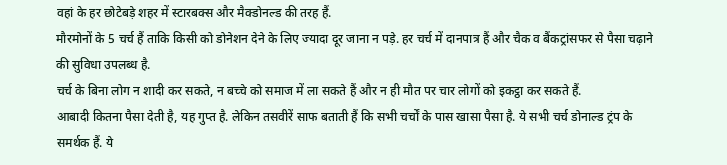वहां के हर छोटेबड़े शहर में स्टारबक्स और मैक्डोनल्ड की तरह हैं.
मौरमोनों के 5 चर्च हैं ताकि किसी को डोनेशन देने के लिए ज्यादा दूर जाना न पड़े. हर चर्च में दानपात्र हैं और चैक व बैंकट्रांसफर से पैसा चढ़ाने की सुविधा उपलब्ध है.
चर्च के बिना लोग न शादी कर सकते, न बच्चे को समाज में ला सकते हैं और न ही मौत पर चार लोगों को इकट्ठा कर सकते हैं.
आबादी कितना पैसा देती है, यह गुप्त है. लेकिन तसवीरें साफ बताती हैं कि सभी चर्चों के पास खासा पैसा है. ये सभी चर्च डोनाल्ड ट्रंप के समर्थक हैं. ये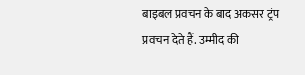बाइबल प्रवचन के बाद अकसर ट्रंप प्रवचन देते हैं. उम्मीद की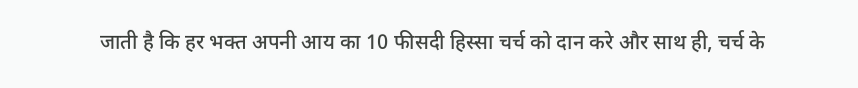जाती है कि हर भक्त अपनी आय का 10 फीसदी हिस्सा चर्च को दान करे और साथ ही, चर्च के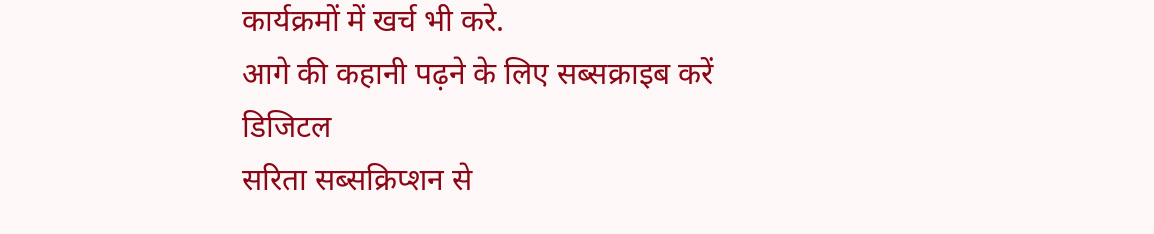कार्यक्रमों में खर्च भी करे.
आगे की कहानी पढ़ने के लिए सब्सक्राइब करें
डिजिटल
सरिता सब्सक्रिप्शन से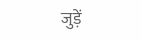जुड़ें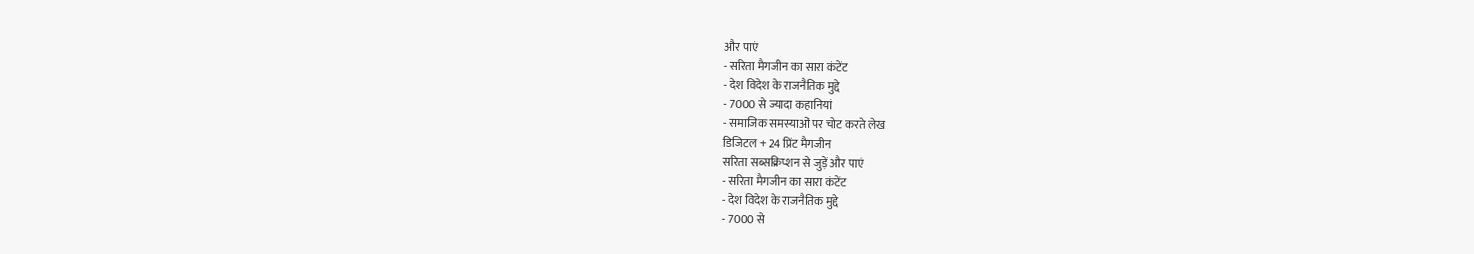और पाएं
- सरिता मैगजीन का सारा कंटेंट
- देश विदेश के राजनैतिक मुद्दे
- 7000 से ज्यादा कहानियां
- समाजिक समस्याओं पर चोट करते लेख
डिजिटल + 24 प्रिंट मैगजीन
सरिता सब्सक्रिप्शन से जुड़ें और पाएं
- सरिता मैगजीन का सारा कंटेंट
- देश विदेश के राजनैतिक मुद्दे
- 7000 से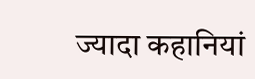ज्यादा कहानियां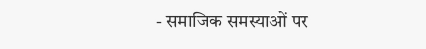- समाजिक समस्याओं पर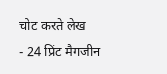चोट करते लेख
- 24 प्रिंट मैगजीन